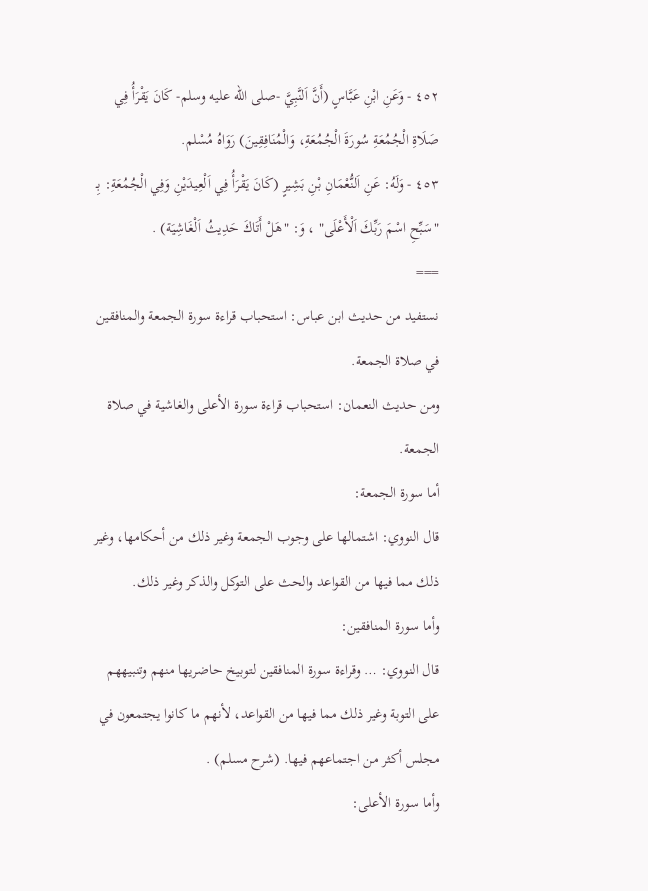٤٥٢ - وَعَنِ ابْنِ عَبَّاسٍ (أَنَّ اَلنَّبِيَّ -صلى الله عليه وسلم- كَانَ يَقْرَأُ فِي صَلَاةِ الْجُمُعَةِ سُورَةَ الْجُمُعَةِ، وَالْمُنَافِقِينَ) رَوَاهُ مُسْلم.
٤٥٣ - وَلَهُ: عَنِ اَلنُّعْمَانِ بْنِ بَشِيرٍ (كَانَ يَقْرَأُ فِي اَلْعِيدَيْنِ وَفِي الْجُمُعَةِ: بِـ "سَبِّحِ اسْمَ رَبِّكَ اَلْأَعْلَى" ، وَ: "هَلْ أَتَاكَ حَدِيثُ اَلْغَاشِيَة) .
===
نستفيد من حديث ابن عباس: استحباب قراءة سورة الجمعة والمنافقين في صلاة الجمعة.
ومن حديث النعمان: استحباب قراءة سورة الأعلى والغاشية في صلاة الجمعة.
أما سورة الجمعة:
قال النووي: اشتمالها على وجوب الجمعة وغير ذلك من أحكامها، وغير ذلك مما فيها من القواعد والحث على التوكل والذكر وغير ذلك.
وأما سورة المنافقين:
قال النووي: … وقراءة سورة المنافقين لتوبيخ حاضريها منهم وتنبيههم على التوبة وغير ذلك مما فيها من القواعد، لأنهم ما كانوا يجتمعون في مجلس أكثر من اجتماعهم فيها. (شرح مسلم) .
وأما سورة الأعلى: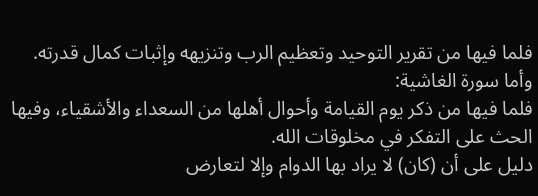فلما فيها من تقرير التوحيد وتعظيم الرب وتنزيهه وإثبات كمال قدرته.
وأما سورة الغاشية:
فلما فيها من ذكر يوم القيامة وأحوال أهلها من السعداء والأشقياء، وفيها الحث على التفكر في مخلوقات الله.
دليل على أن (كان) لا يراد بها الدوام وإلا لتعارض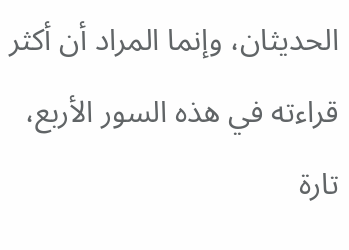الحديثان، وإنما المراد أن أكثر قراءته في هذه السور الأربع، تارة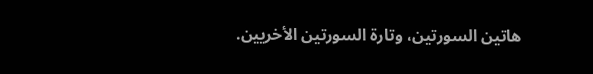هاتين السورتين، وتارة السورتين الأخريين.